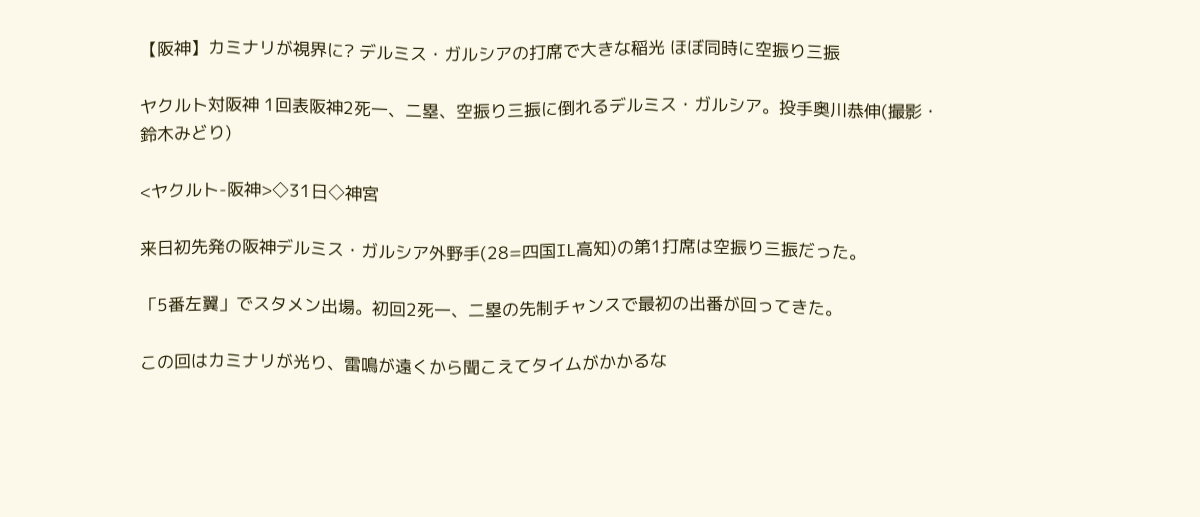【阪神】カミナリが視界に? デルミス・ガルシアの打席で大きな稲光 ほぼ同時に空振り三振

ヤクルト対阪神 1回表阪神2死一、二塁、空振り三振に倒れるデルミス・ガルシア。投手奥川恭伸(撮影・鈴木みどり)

<ヤクルト-阪神>◇31日◇神宮

来日初先発の阪神デルミス・ガルシア外野手(28=四国IL高知)の第1打席は空振り三振だった。

「5番左翼」でスタメン出場。初回2死一、二塁の先制チャンスで最初の出番が回ってきた。

この回はカミナリが光り、雷鳴が遠くから聞こえてタイムがかかるな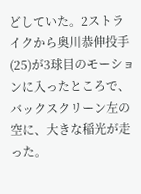どしていた。2ストライクから奥川恭伸投手(25)が3球目のモーションに入ったところで、バックスクリーン左の空に、大きな稲光が走った。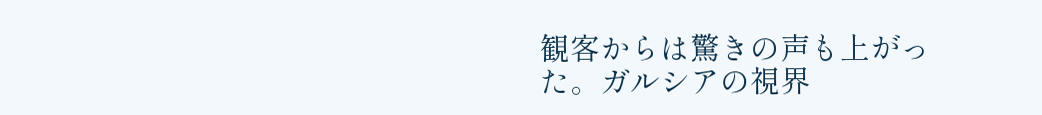観客からは驚きの声も上がった。ガルシアの視界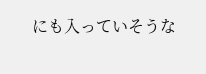にも入っていそうな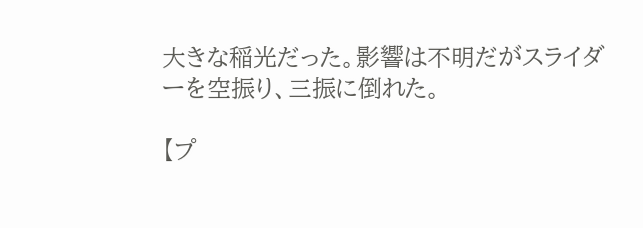大きな稲光だった。影響は不明だがスライダーを空振り、三振に倒れた。

【プ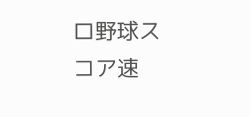ロ野球スコア速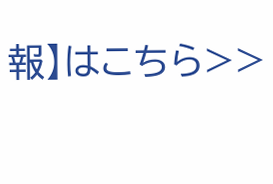報】はこちら>>